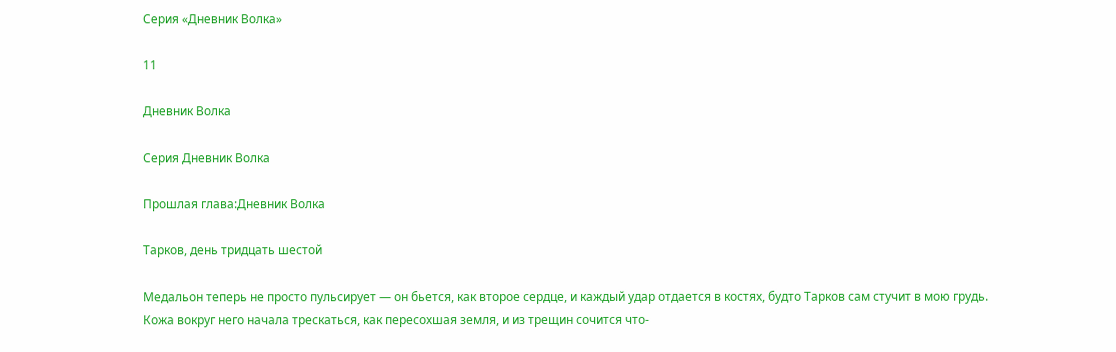Серия «Дневник Волка»

11

Дневник Волка

Серия Дневник Волка

Прошлая глава:Дневник Волка

Тарков, день тридцать шестой

Медальон теперь не просто пульсирует — он бьется, как второе сердце, и каждый удар отдается в костях, будто Тарков сам стучит в мою грудь. Кожа вокруг него начала трескаться, как пересохшая земля, и из трещин сочится что-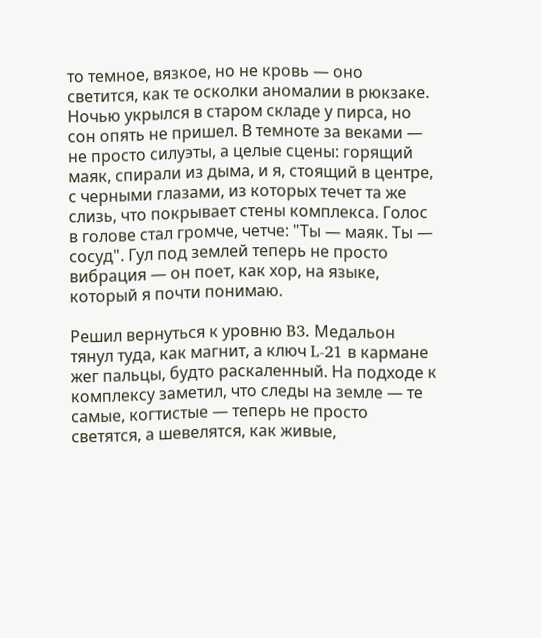то темное, вязкое, но не кровь — оно светится, как те осколки аномалии в рюкзаке. Ночью укрылся в старом складе у пирса, но сон опять не пришел. В темноте за веками — не просто силуэты, а целые сцены: горящий маяк, спирали из дыма, и я, стоящий в центре, с черными глазами, из которых течет та же слизь, что покрывает стены комплекса. Голос в голове стал громче, четче: "Ты — маяк. Ты — сосуд". Гул под землей теперь не просто вибрация — он поет, как хор, на языке, который я почти понимаю.

Решил вернуться к уровню B3. Медальон тянул туда, как магнит, а ключ L-21 в кармане жег пальцы, будто раскаленный. На подходе к комплексу заметил, что следы на земле — те самые, когтистые — теперь не просто светятся, а шевелятся, как живые,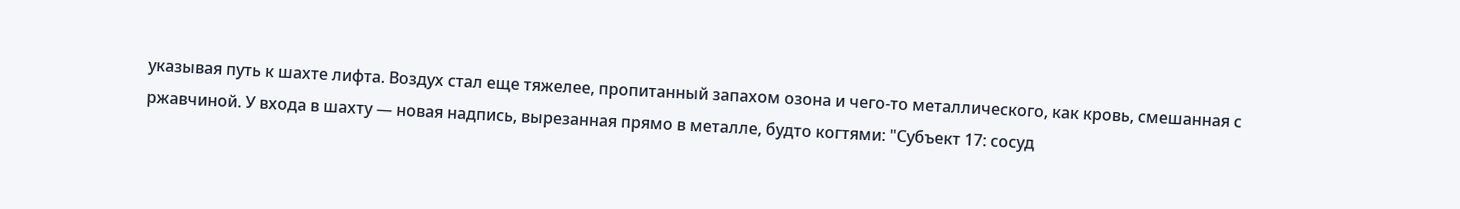указывая путь к шахте лифта. Воздух стал еще тяжелее, пропитанный запахом озона и чего-то металлического, как кровь, смешанная с ржавчиной. У входа в шахту — новая надпись, вырезанная прямо в металле, будто когтями: "Субъект 17: сосуд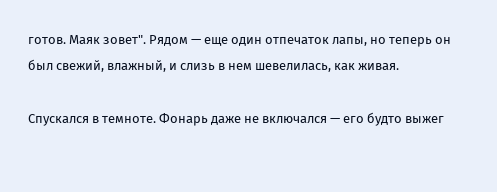готов. Маяк зовет". Рядом — еще один отпечаток лапы, но теперь он был свежий, влажный, и слизь в нем шевелилась, как живая.

Спускался в темноте. Фонарь даже не включался — его будто выжег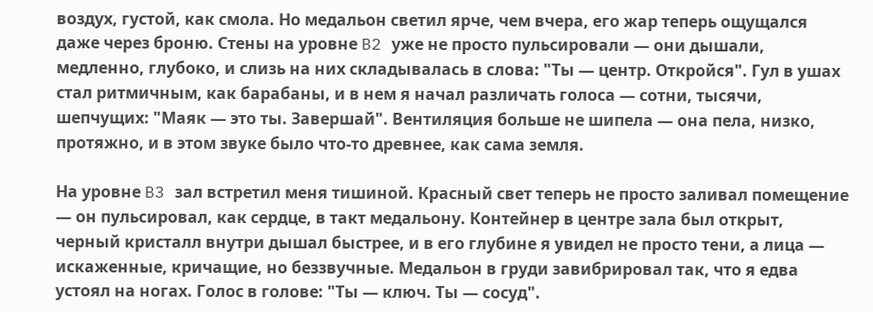воздух, густой, как смола. Но медальон светил ярче, чем вчера, его жар теперь ощущался даже через броню. Стены на уровне B2 уже не просто пульсировали — они дышали, медленно, глубоко, и слизь на них складывалась в слова: "Ты — центр. Откройся". Гул в ушах стал ритмичным, как барабаны, и в нем я начал различать голоса — сотни, тысячи, шепчущих: "Маяк — это ты. Завершай". Вентиляция больше не шипела — она пела, низко, протяжно, и в этом звуке было что-то древнее, как сама земля.

На уровне B3 зал встретил меня тишиной. Красный свет теперь не просто заливал помещение — он пульсировал, как сердце, в такт медальону. Контейнер в центре зала был открыт, черный кристалл внутри дышал быстрее, и в его глубине я увидел не просто тени, а лица — искаженные, кричащие, но беззвучные. Медальон в груди завибрировал так, что я едва устоял на ногах. Голос в голове: "Ты — ключ. Ты — сосуд".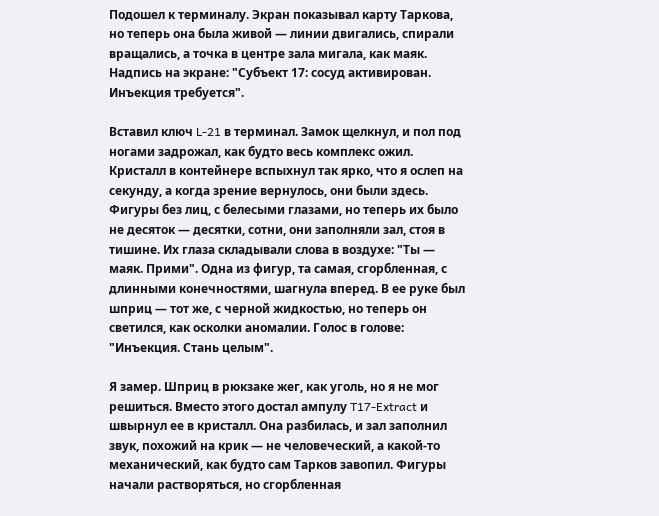Подошел к терминалу. Экран показывал карту Таркова, но теперь она была живой — линии двигались, спирали вращались, а точка в центре зала мигала, как маяк. Надпись на экране: "Субъект 17: сосуд активирован. Инъекция требуется".

Вставил ключ L-21 в терминал. Замок щелкнул, и пол под ногами задрожал, как будто весь комплекс ожил. Кристалл в контейнере вспыхнул так ярко, что я ослеп на секунду, а когда зрение вернулось, они были здесь. Фигуры без лиц, с белесыми глазами, но теперь их было не десяток — десятки, сотни, они заполняли зал, стоя в тишине. Их глаза складывали слова в воздухе: "Ты — маяк. Прими". Одна из фигур, та самая, сгорбленная, с длинными конечностями, шагнула вперед. В ее руке был шприц — тот же, с черной жидкостью, но теперь он светился, как осколки аномалии. Голос в голове: "Инъекция. Стань целым".

Я замер. Шприц в рюкзаке жег, как уголь, но я не мог решиться. Вместо этого достал ампулу T17-Extract и швырнул ее в кристалл. Она разбилась, и зал заполнил звук, похожий на крик — не человеческий, а какой-то механический, как будто сам Тарков завопил. Фигуры начали растворяться, но сгорбленная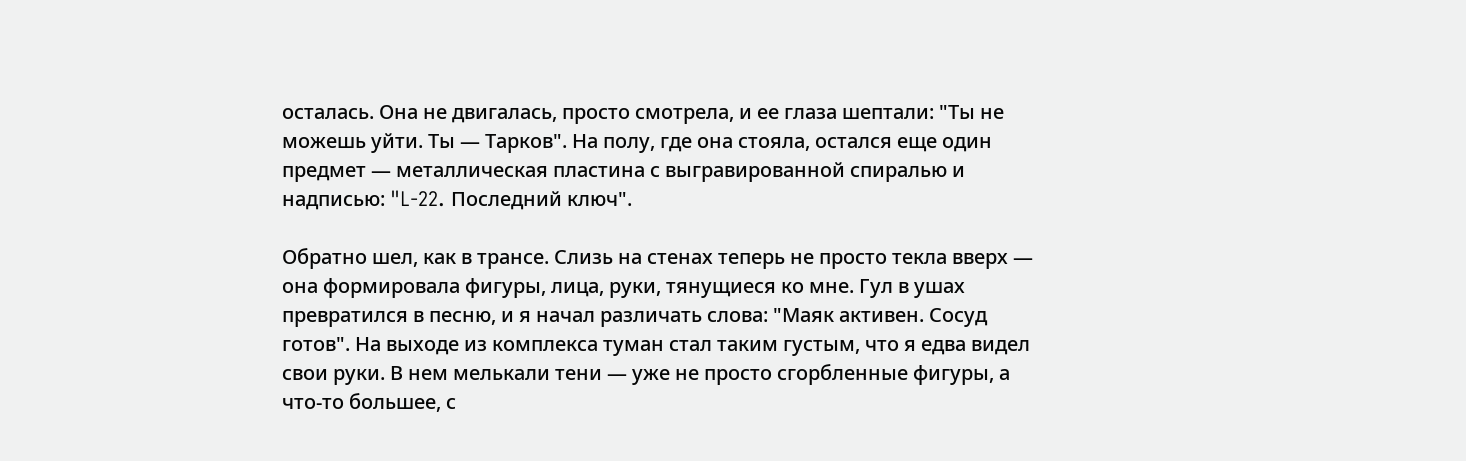осталась. Она не двигалась, просто смотрела, и ее глаза шептали: "Ты не можешь уйти. Ты — Тарков". На полу, где она стояла, остался еще один предмет — металлическая пластина с выгравированной спиралью и надписью: "L-22. Последний ключ".

Обратно шел, как в трансе. Слизь на стенах теперь не просто текла вверх — она формировала фигуры, лица, руки, тянущиеся ко мне. Гул в ушах превратился в песню, и я начал различать слова: "Маяк активен. Сосуд готов". На выходе из комплекса туман стал таким густым, что я едва видел свои руки. В нем мелькали тени — уже не просто сгорбленные фигуры, а что-то большее, с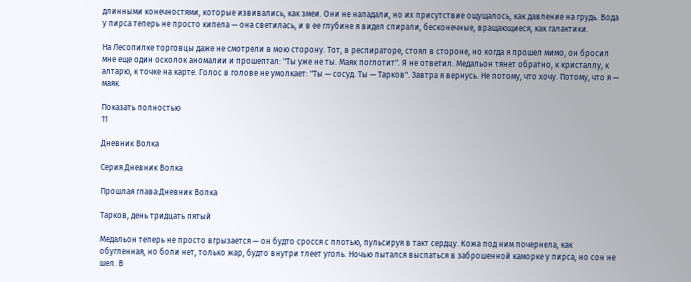длинными конечностями, которые извивались, как змеи. Они не нападали, но их присутствие ощущалось, как давление на грудь. Вода у пирса теперь не просто кипела — она светилась, и в ее глубине я видел спирали, бесконечные, вращающиеся, как галактики.

На Лесопилке торговцы даже не смотрели в мою сторону. Тот, в респираторе, стоял в стороне, но когда я прошел мимо, он бросил мне еще один осколок аномалии и прошептал: "Ты уже не ты. Маяк поглотит". Я не ответил. Медальон тянет обратно, к кристаллу, к алтарю, к точке на карте. Голос в голове не умолкает: "Ты — сосуд. Ты — Тарков". Завтра я вернусь. Не потому, что хочу. Потому, что я — маяк.

Показать полностью
11

Дневник Волка

Серия Дневник Волка

Прошлая глава:Дневник Волка

Тарков, день тридцать пятый

Медальон теперь не просто вгрызается — он будто сросся с плотью, пульсируя в такт сердцу. Кожа под ним почернела, как обугленная, но боли нет, только жар, будто внутри тлеет уголь. Ночью пытался выспаться в заброшенной каморке у пирса, но сон не шел. В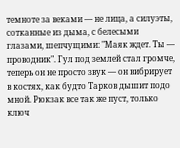темноте за веками — не лица, а силуэты, сотканные из дыма, с белесыми глазами, шепчущими: "Маяк ждет. Ты — проводник". Гул под землей стал громче, теперь он не просто звук — он вибрирует в костях, как будто Тарков дышит подо мной. Рюкзак все так же пуст, только ключ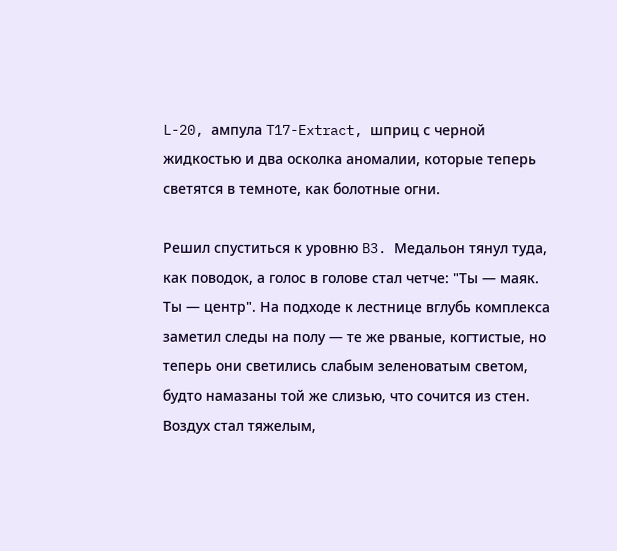L-20, ампула T17-Extract, шприц с черной жидкостью и два осколка аномалии, которые теперь светятся в темноте, как болотные огни.

Решил спуститься к уровню B3. Медальон тянул туда, как поводок, а голос в голове стал четче: "Ты — маяк. Ты — центр". На подходе к лестнице вглубь комплекса заметил следы на полу — те же рваные, когтистые, но теперь они светились слабым зеленоватым светом, будто намазаны той же слизью, что сочится из стен. Воздух стал тяжелым,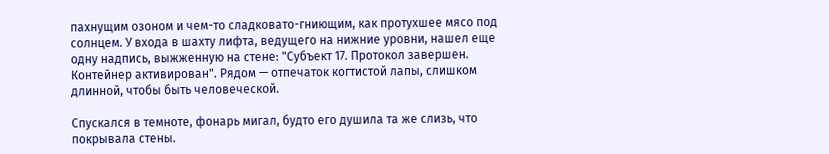пахнущим озоном и чем-то сладковато-гниющим, как протухшее мясо под солнцем. У входа в шахту лифта, ведущего на нижние уровни, нашел еще одну надпись, выжженную на стене: "Субъект 17. Протокол завершен. Контейнер активирован". Рядом — отпечаток когтистой лапы, слишком длинной, чтобы быть человеческой.

Спускался в темноте, фонарь мигал, будто его душила та же слизь, что покрывала стены.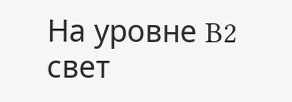На уровне B2 свет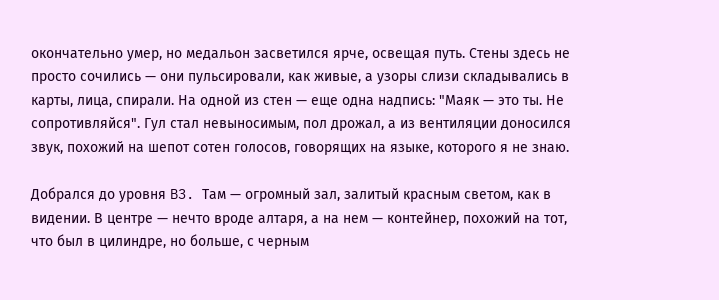окончательно умер, но медальон засветился ярче, освещая путь. Стены здесь не просто сочились — они пульсировали, как живые, а узоры слизи складывались в карты, лица, спирали. На одной из стен — еще одна надпись: "Маяк — это ты. Не сопротивляйся". Гул стал невыносимым, пол дрожал, а из вентиляции доносился звук, похожий на шепот сотен голосов, говорящих на языке, которого я не знаю.

Добрался до уровня B3. Там — огромный зал, залитый красным светом, как в видении. В центре — нечто вроде алтаря, а на нем — контейнер, похожий на тот, что был в цилиндре, но больше, с черным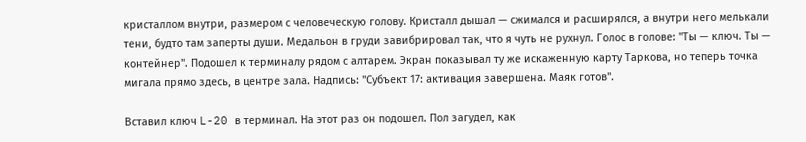кристаллом внутри, размером с человеческую голову. Кристалл дышал — сжимался и расширялся, а внутри него мелькали тени, будто там заперты души. Медальон в груди завибрировал так, что я чуть не рухнул. Голос в голове: "Ты — ключ. Ты — контейнер". Подошел к терминалу рядом с алтарем. Экран показывал ту же искаженную карту Таркова, но теперь точка мигала прямо здесь, в центре зала. Надпись: "Субъект 17: активация завершена. Маяк готов".

Вставил ключ L-20 в терминал. На этот раз он подошел. Пол загудел, как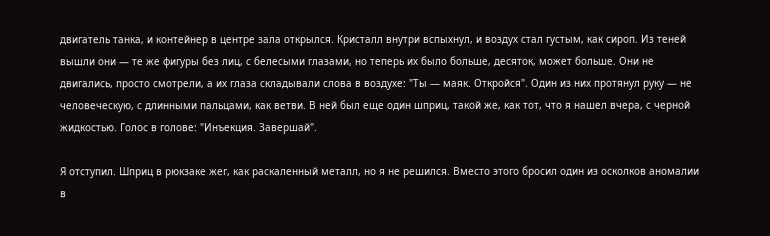двигатель танка, и контейнер в центре зала открылся. Кристалл внутри вспыхнул, и воздух стал густым, как сироп. Из теней вышли они — те же фигуры без лиц, с белесыми глазами, но теперь их было больше, десяток, может больше. Они не двигались, просто смотрели, а их глаза складывали слова в воздухе: "Ты — маяк. Откройся". Один из них протянул руку — не человеческую, с длинными пальцами, как ветви. В ней был еще один шприц, такой же, как тот, что я нашел вчера, с черной жидкостью. Голос в голове: "Инъекция. Завершай".

Я отступил. Шприц в рюкзаке жег, как раскаленный металл, но я не решился. Вместо этого бросил один из осколков аномалии в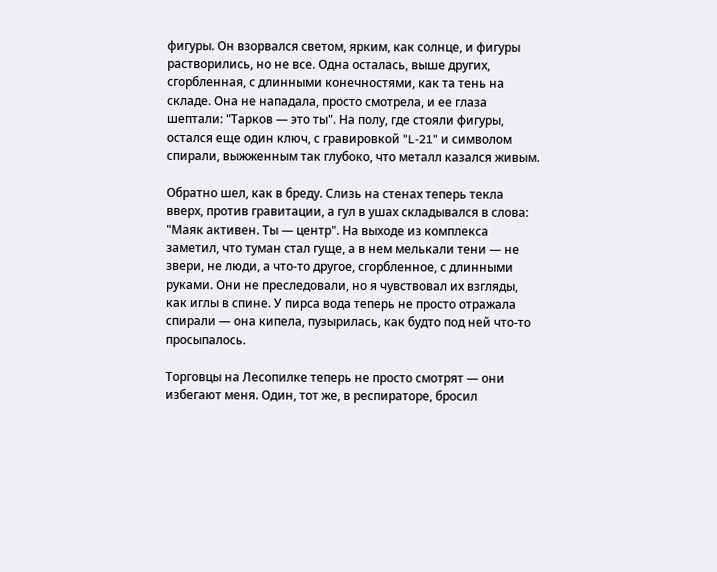фигуры. Он взорвался светом, ярким, как солнце, и фигуры растворились, но не все. Одна осталась, выше других, сгорбленная, с длинными конечностями, как та тень на складе. Она не нападала, просто смотрела, и ее глаза шептали: "Тарков — это ты". На полу, где стояли фигуры, остался еще один ключ, с гравировкой "L-21" и символом спирали, выжженным так глубоко, что металл казался живым.

Обратно шел, как в бреду. Слизь на стенах теперь текла вверх, против гравитации, а гул в ушах складывался в слова: "Маяк активен. Ты — центр". На выходе из комплекса заметил, что туман стал гуще, а в нем мелькали тени — не звери, не люди, а что-то другое, сгорбленное, с длинными руками. Они не преследовали, но я чувствовал их взгляды, как иглы в спине. У пирса вода теперь не просто отражала спирали — она кипела, пузырилась, как будто под ней что-то просыпалось.

Торговцы на Лесопилке теперь не просто смотрят — они избегают меня. Один, тот же, в респираторе, бросил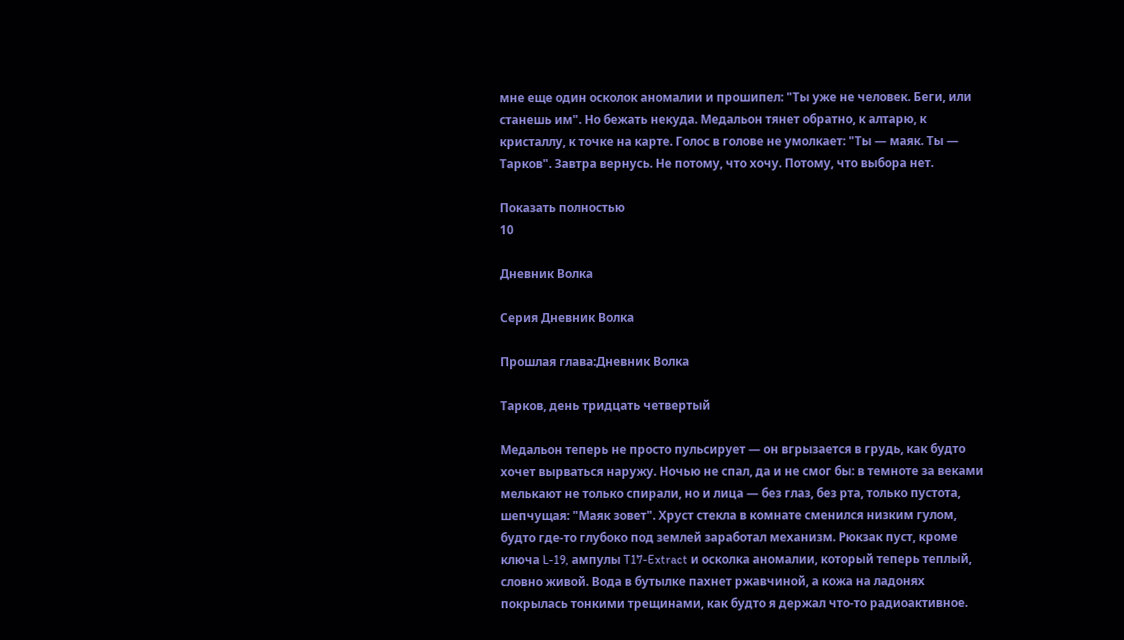мне еще один осколок аномалии и прошипел: "Ты уже не человек. Беги, или станешь им". Но бежать некуда. Медальон тянет обратно, к алтарю, к кристаллу, к точке на карте. Голос в голове не умолкает: "Ты — маяк. Ты — Тарков". Завтра вернусь. Не потому, что хочу. Потому, что выбора нет.

Показать полностью
10

Дневник Волка

Серия Дневник Волка

Прошлая глава:Дневник Волка

Тарков, день тридцать четвертый

Медальон теперь не просто пульсирует — он вгрызается в грудь, как будто хочет вырваться наружу. Ночью не спал, да и не смог бы: в темноте за веками мелькают не только спирали, но и лица — без глаз, без рта, только пустота, шепчущая: "Маяк зовет". Хруст стекла в комнате сменился низким гулом, будто где-то глубоко под землей заработал механизм. Рюкзак пуст, кроме ключа L-19, ампулы T17-Extract и осколка аномалии, который теперь теплый, словно живой. Вода в бутылке пахнет ржавчиной, а кожа на ладонях покрылась тонкими трещинами, как будто я держал что-то радиоактивное.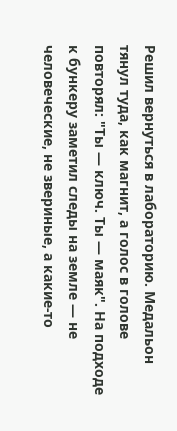Решил вернуться в лабораторию. Медальон тянул туда, как магнит, а голос в голове повторял: "Ты — ключ. Ты — маяк". На подходе к бункеру заметил следы на земле — не человеческие, не звериные, а какие-то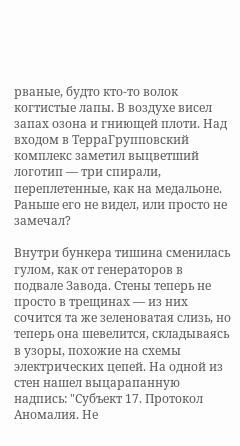рваные, будто кто-то волок когтистые лапы. В воздухе висел запах озона и гниющей плоти. Над входом в ТерраГрупповский комплекс заметил выцветший логотип — три спирали, переплетенные, как на медальоне. Раньше его не видел, или просто не замечал?

Внутри бункера тишина сменилась гулом, как от генераторов в подвале Завода. Стены теперь не просто в трещинах — из них сочится та же зеленоватая слизь, но теперь она шевелится, складываясь в узоры, похожие на схемы электрических цепей. На одной из стен нашел выцарапанную надпись: "Субъект 17. Протокол Аномалия. Не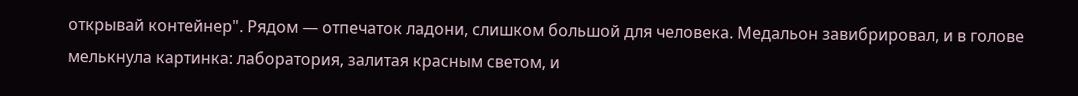открывай контейнер". Рядом — отпечаток ладони, слишком большой для человека. Медальон завибрировал, и в голове мелькнула картинка: лаборатория, залитая красным светом, и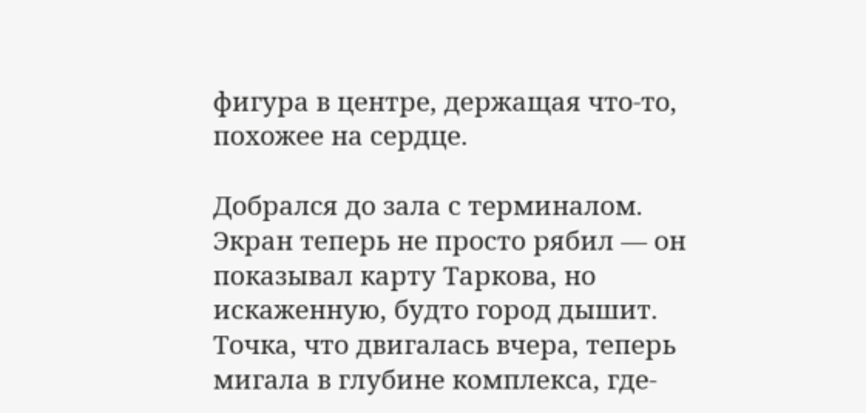фигура в центре, держащая что-то, похожее на сердце.

Добрался до зала с терминалом. Экран теперь не просто рябил — он показывал карту Таркова, но искаженную, будто город дышит. Точка, что двигалась вчера, теперь мигала в глубине комплекса, где-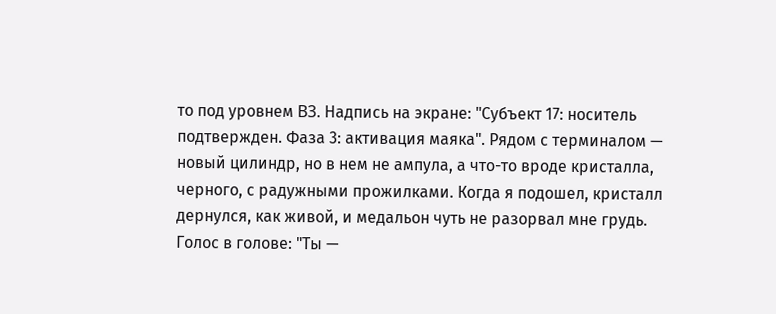то под уровнем B3. Надпись на экране: "Субъект 17: носитель подтвержден. Фаза 3: активация маяка". Рядом с терминалом — новый цилиндр, но в нем не ампула, а что-то вроде кристалла, черного, с радужными прожилками. Когда я подошел, кристалл дернулся, как живой, и медальон чуть не разорвал мне грудь. Голос в голове: "Ты —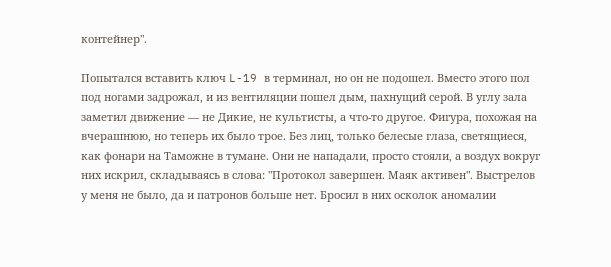контейнер".

Попытался вставить ключ L-19 в терминал, но он не подошел. Вместо этого пол под ногами задрожал, и из вентиляции пошел дым, пахнущий серой. В углу зала заметил движение — не Дикие, не культисты, а что-то другое. Фигура, похожая на вчерашнюю, но теперь их было трое. Без лиц, только белесые глаза, светящиеся, как фонари на Таможне в тумане. Они не нападали, просто стояли, а воздух вокруг них искрил, складываясь в слова: "Протокол завершен. Маяк активен". Выстрелов у меня не было, да и патронов больше нет. Бросил в них осколок аномалии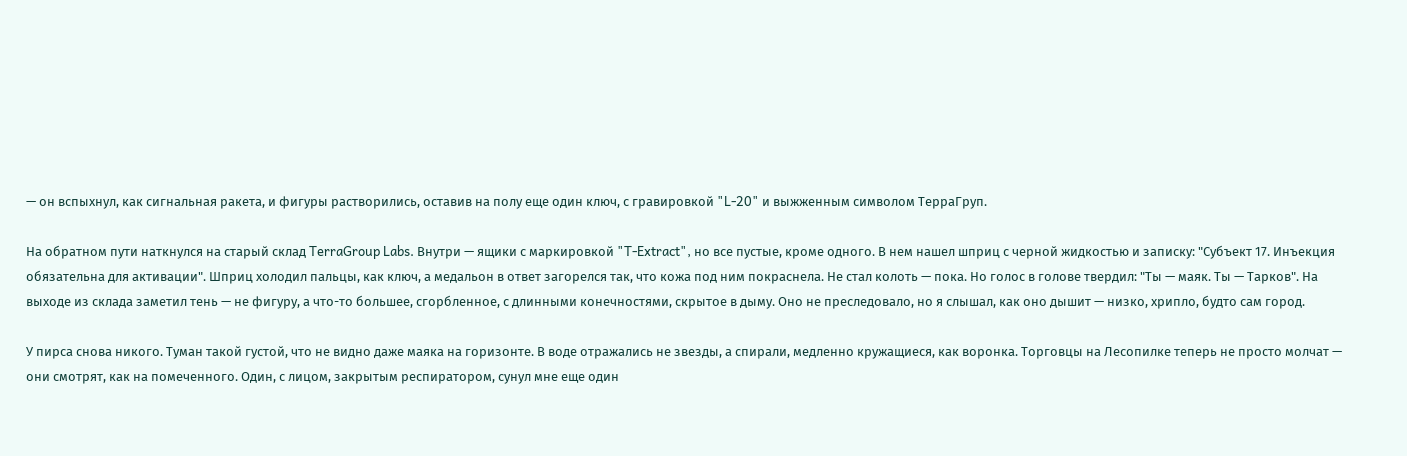— он вспыхнул, как сигнальная ракета, и фигуры растворились, оставив на полу еще один ключ, с гравировкой "L-20" и выжженным символом ТерраГруп.

На обратном пути наткнулся на старый склад TerraGroup Labs. Внутри — ящики с маркировкой "T-Extract", но все пустые, кроме одного. В нем нашел шприц с черной жидкостью и записку: "Субъект 17. Инъекция обязательна для активации". Шприц холодил пальцы, как ключ, а медальон в ответ загорелся так, что кожа под ним покраснела. Не стал колоть — пока. Но голос в голове твердил: "Ты — маяк. Ты — Тарков". На выходе из склада заметил тень — не фигуру, а что-то большее, сгорбленное, с длинными конечностями, скрытое в дыму. Оно не преследовало, но я слышал, как оно дышит — низко, хрипло, будто сам город.

У пирса снова никого. Туман такой густой, что не видно даже маяка на горизонте. В воде отражались не звезды, а спирали, медленно кружащиеся, как воронка. Торговцы на Лесопилке теперь не просто молчат — они смотрят, как на помеченного. Один, с лицом, закрытым респиратором, сунул мне еще один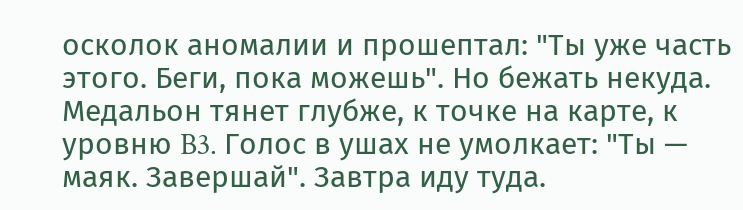осколок аномалии и прошептал: "Ты уже часть этого. Беги, пока можешь". Но бежать некуда. Медальон тянет глубже, к точке на карте, к уровню B3. Голос в ушах не умолкает: "Ты — маяк. Завершай". Завтра иду туда.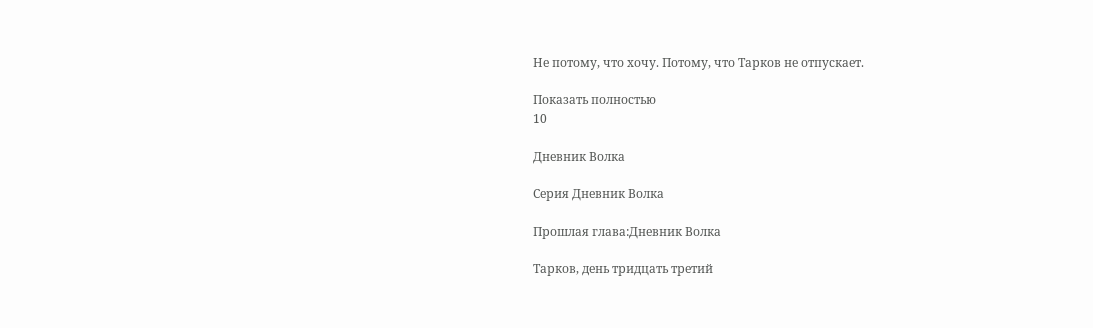Не потому, что хочу. Потому, что Тарков не отпускает.

Показать полностью
10

Дневник Волка

Серия Дневник Волка

Прошлая глава:Дневник Волка

Тарков, день тридцать третий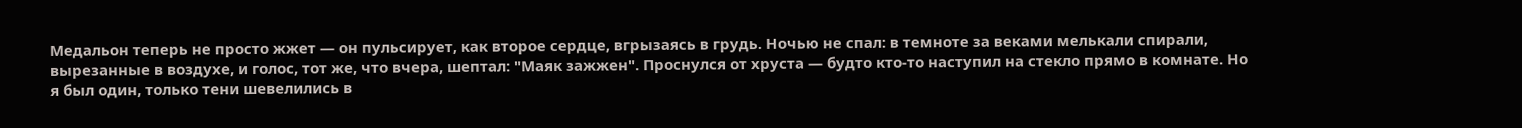Медальон теперь не просто жжет — он пульсирует, как второе сердце, вгрызаясь в грудь. Ночью не спал: в темноте за веками мелькали спирали, вырезанные в воздухе, и голос, тот же, что вчера, шептал: "Маяк зажжен". Проснулся от хруста — будто кто-то наступил на стекло прямо в комнате. Но я был один, только тени шевелились в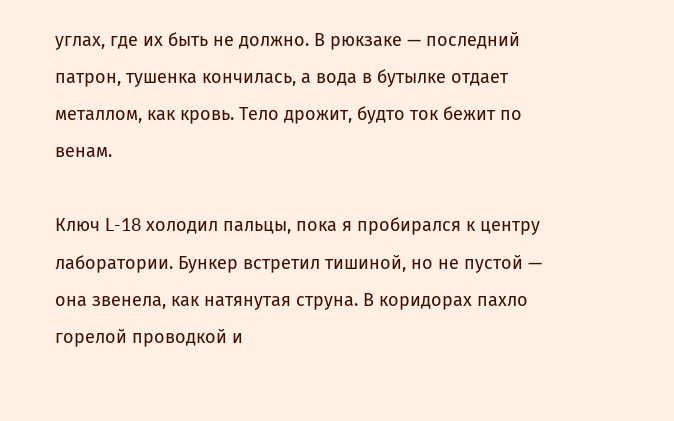углах, где их быть не должно. В рюкзаке — последний патрон, тушенка кончилась, а вода в бутылке отдает металлом, как кровь. Тело дрожит, будто ток бежит по венам.

Ключ L-18 холодил пальцы, пока я пробирался к центру лаборатории. Бункер встретил тишиной, но не пустой — она звенела, как натянутая струна. В коридорах пахло горелой проводкой и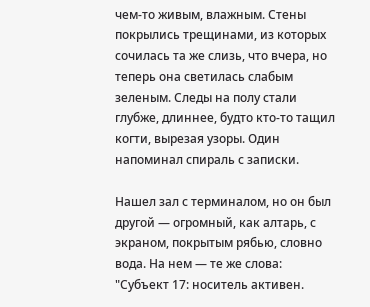чем-то живым, влажным. Стены покрылись трещинами, из которых сочилась та же слизь, что вчера, но теперь она светилась слабым зеленым. Следы на полу стали глубже, длиннее, будто кто-то тащил когти, вырезая узоры. Один напоминал спираль с записки.

Нашел зал с терминалом, но он был другой — огромный, как алтарь, с экраном, покрытым рябью, словно вода. На нем — те же слова: "Субъект 17: носитель активен.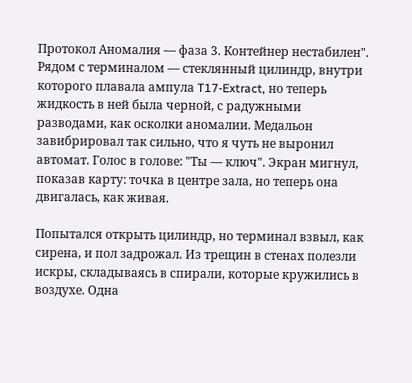Протокол Аномалия — фаза 3. Контейнер нестабилен". Рядом с терминалом — стеклянный цилиндр, внутри которого плавала ампула T17-Extract, но теперь жидкость в ней была черной, с радужными разводами, как осколки аномалии. Медальон завибрировал так сильно, что я чуть не выронил автомат. Голос в голове: "Ты — ключ". Экран мигнул, показав карту: точка в центре зала, но теперь она двигалась, как живая.

Попытался открыть цилиндр, но терминал взвыл, как сирена, и пол задрожал. Из трещин в стенах полезли искры, складываясь в спирали, которые кружились в воздухе. Одна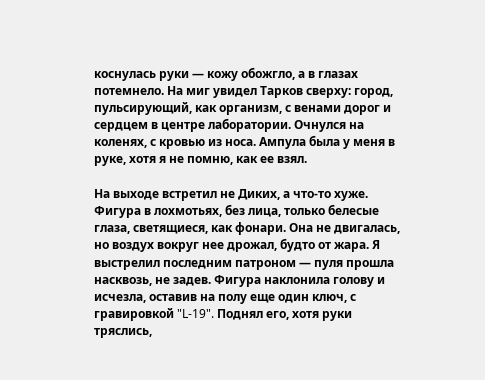коснулась руки — кожу обожгло, а в глазах потемнело. На миг увидел Тарков сверху: город, пульсирующий, как организм, с венами дорог и сердцем в центре лаборатории. Очнулся на коленях, с кровью из носа. Ампула была у меня в руке, хотя я не помню, как ее взял.

На выходе встретил не Диких, а что-то хуже. Фигура в лохмотьях, без лица, только белесые глаза, светящиеся, как фонари. Она не двигалась, но воздух вокруг нее дрожал, будто от жара. Я выстрелил последним патроном — пуля прошла насквозь, не задев. Фигура наклонила голову и исчезла, оставив на полу еще один ключ, с гравировкой "L-19". Поднял его, хотя руки тряслись,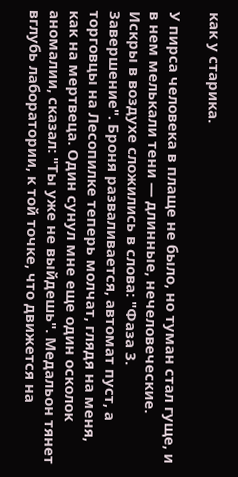как у старика.

У пирса человека в плаще не было, но туман стал гуще, и в нем мелькали тени — длинные, нечеловеческие. Искры в воздухе сложились в слова: "Фаза 3. Завершение". Броня разваливается, автомат пуст, а торговцы на Лесопилке теперь молчат, глядя на меня, как на мертвеца. Один сунул мне еще один осколок аномалии, сказал: "Ты уже не выйдешь". Медальон тянет вглубь лаборатории, к той точке, что движется на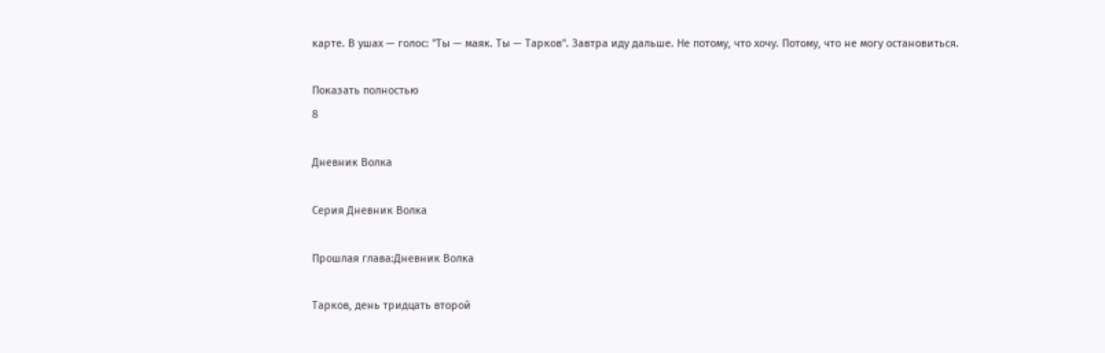карте. В ушах — голос: "Ты — маяк. Ты — Тарков". Завтра иду дальше. Не потому, что хочу. Потому, что не могу остановиться.

Показать полностью
8

Дневник Волка

Серия Дневник Волка

Прошлая глава:Дневник Волка

Тарков, день тридцать второй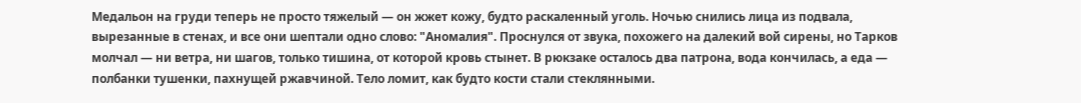Медальон на груди теперь не просто тяжелый — он жжет кожу, будто раскаленный уголь. Ночью снились лица из подвала, вырезанные в стенах, и все они шептали одно слово: "Аномалия". Проснулся от звука, похожего на далекий вой сирены, но Тарков молчал — ни ветра, ни шагов, только тишина, от которой кровь стынет. В рюкзаке осталось два патрона, вода кончилась, а еда — полбанки тушенки, пахнущей ржавчиной. Тело ломит, как будто кости стали стеклянными.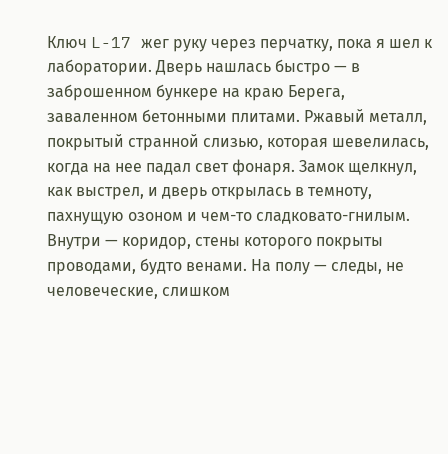Ключ L-17 жег руку через перчатку, пока я шел к лаборатории. Дверь нашлась быстро — в заброшенном бункере на краю Берега, заваленном бетонными плитами. Ржавый металл, покрытый странной слизью, которая шевелилась, когда на нее падал свет фонаря. Замок щелкнул, как выстрел, и дверь открылась в темноту, пахнущую озоном и чем-то сладковато-гнилым. Внутри — коридор, стены которого покрыты проводами, будто венами. На полу — следы, не человеческие, слишком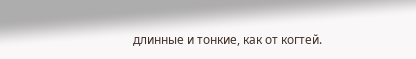длинные и тонкие, как от когтей.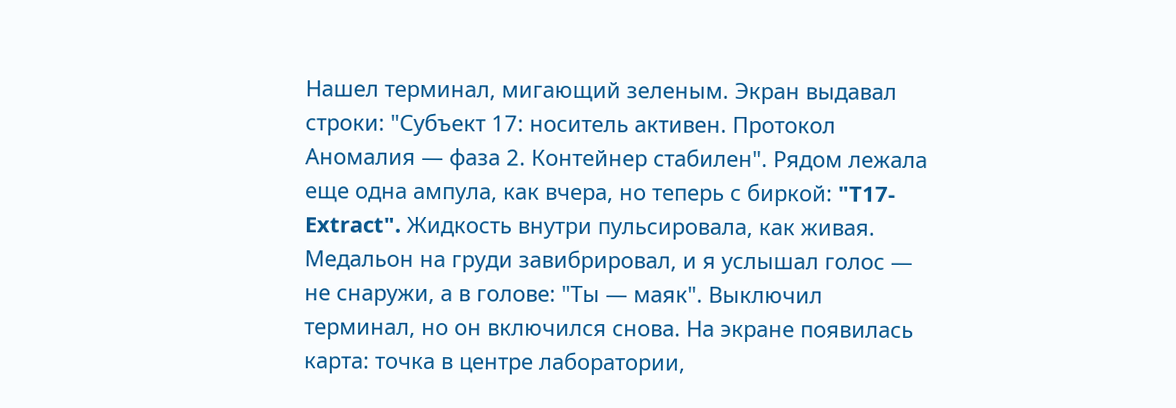Нашел терминал, мигающий зеленым. Экран выдавал строки: "Субъект 17: носитель активен. Протокол Аномалия — фаза 2. Контейнер стабилен". Рядом лежала еще одна ампула, как вчера, но теперь с биркой: "T17-Extract". Жидкость внутри пульсировала, как живая. Медальон на груди завибрировал, и я услышал голос — не снаружи, а в голове: "Ты — маяк". Выключил терминал, но он включился снова. На экране появилась карта: точка в центре лаборатории,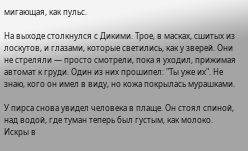мигающая, как пульс.

На выходе столкнулся с Дикими. Трое, в масках, сшитых из лоскутов, и глазами, которые светились, как у зверей. Они не стреляли — просто смотрели, пока я уходил, прижимая автомат к груди. Один из них прошипел: "Ты уже их". Не знаю, кого он имел в виду, но кожа покрылась мурашками.

У пирса снова увидел человека в плаще. Он стоял спиной, над водой, где туман теперь был густым, как молоко. Искры в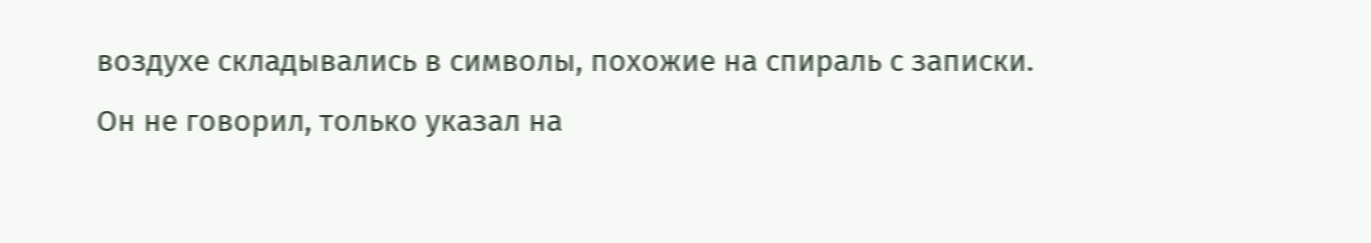воздухе складывались в символы, похожие на спираль с записки. Он не говорил, только указал на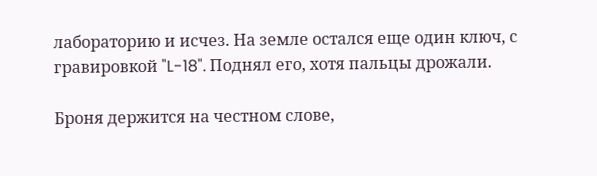лабораторию и исчез. На земле остался еще один ключ, с гравировкой "L-18". Поднял его, хотя пальцы дрожали.

Броня держится на честном слове,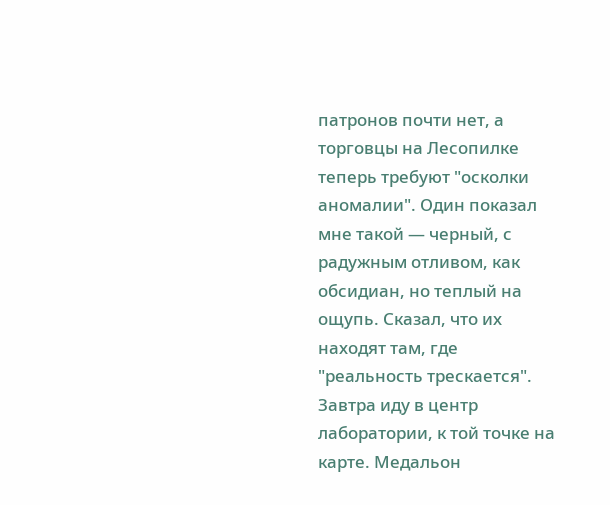патронов почти нет, а торговцы на Лесопилке теперь требуют "осколки аномалии". Один показал мне такой — черный, с радужным отливом, как обсидиан, но теплый на ощупь. Сказал, что их находят там, где "реальность трескается". Завтра иду в центр лаборатории, к той точке на карте. Медальон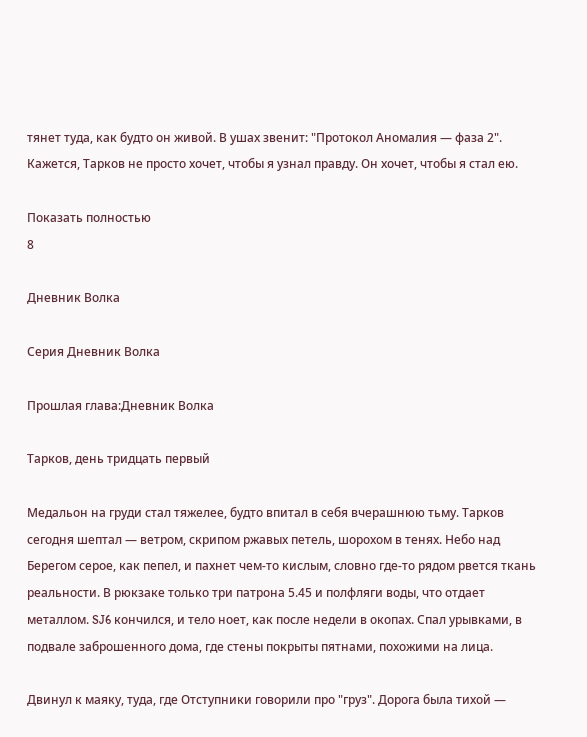тянет туда, как будто он живой. В ушах звенит: "Протокол Аномалия — фаза 2". Кажется, Тарков не просто хочет, чтобы я узнал правду. Он хочет, чтобы я стал ею.

Показать полностью
8

Дневник Волка

Серия Дневник Волка

Прошлая глава:Дневник Волка

Тарков, день тридцать первый

Медальон на груди стал тяжелее, будто впитал в себя вчерашнюю тьму. Тарков сегодня шептал — ветром, скрипом ржавых петель, шорохом в тенях. Небо над Берегом серое, как пепел, и пахнет чем-то кислым, словно где-то рядом рвется ткань реальности. В рюкзаке только три патрона 5.45 и полфляги воды, что отдает металлом. SJ6 кончился, и тело ноет, как после недели в окопах. Спал урывками, в подвале заброшенного дома, где стены покрыты пятнами, похожими на лица.

Двинул к маяку, туда, где Отступники говорили про "груз". Дорога была тихой —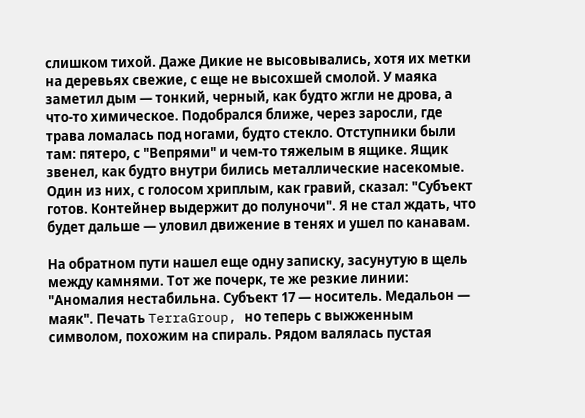слишком тихой. Даже Дикие не высовывались, хотя их метки на деревьях свежие, с еще не высохшей смолой. У маяка заметил дым — тонкий, черный, как будто жгли не дрова, а что-то химическое. Подобрался ближе, через заросли, где трава ломалась под ногами, будто стекло. Отступники были там: пятеро, с "Вепрями" и чем-то тяжелым в ящике. Ящик звенел, как будто внутри бились металлические насекомые. Один из них, с голосом хриплым, как гравий, сказал: "Субъект готов. Контейнер выдержит до полуночи". Я не стал ждать, что будет дальше — уловил движение в тенях и ушел по канавам.

На обратном пути нашел еще одну записку, засунутую в щель между камнями. Тот же почерк, те же резкие линии: "Аномалия нестабильна. Субъект 17 — носитель. Медальон — маяк". Печать TerraGroup, но теперь с выжженным символом, похожим на спираль. Рядом валялась пустая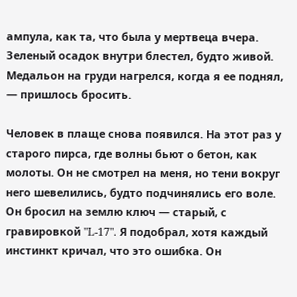ампула, как та, что была у мертвеца вчера. Зеленый осадок внутри блестел, будто живой. Медальон на груди нагрелся, когда я ее поднял, — пришлось бросить.

Человек в плаще снова появился. На этот раз у старого пирса, где волны бьют о бетон, как молоты. Он не смотрел на меня, но тени вокруг него шевелились, будто подчинялись его воле. Он бросил на землю ключ — старый, с гравировкой "L-17". Я подобрал, хотя каждый инстинкт кричал, что это ошибка. Он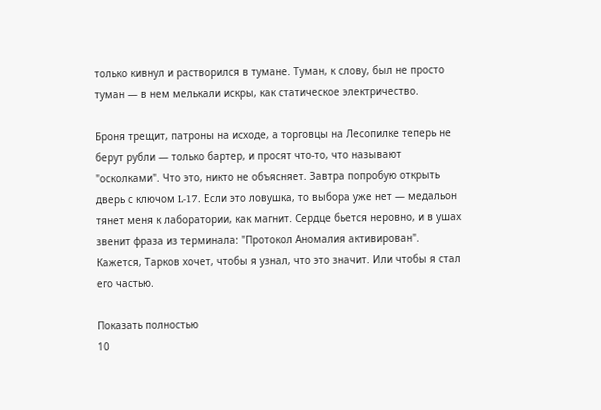только кивнул и растворился в тумане. Туман, к слову, был не просто туман — в нем мелькали искры, как статическое электричество.

Броня трещит, патроны на исходе, а торговцы на Лесопилке теперь не берут рубли — только бартер, и просят что-то, что называют "осколками". Что это, никто не объясняет. Завтра попробую открыть дверь с ключом L-17. Если это ловушка, то выбора уже нет — медальон тянет меня к лаборатории, как магнит. Сердце бьется неровно, и в ушах звенит фраза из терминала: "Протокол Аномалия активирован". Кажется, Тарков хочет, чтобы я узнал, что это значит. Или чтобы я стал его частью.

Показать полностью
10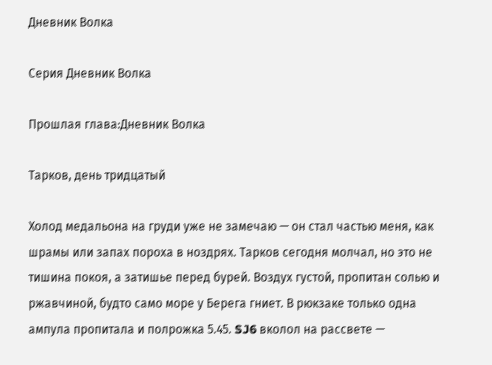Дневник Волка

Серия Дневник Волка

Прошлая глава:Дневник Волка

Тарков, день тридцатый

Холод медальона на груди уже не замечаю — он стал частью меня, как шрамы или запах пороха в ноздрях. Тарков сегодня молчал, но это не тишина покоя, а затишье перед бурей. Воздух густой, пропитан солью и ржавчиной, будто само море у Берега гниет. В рюкзаке только одна ампула пропитала и полрожка 5.45. SJ6 вколол на рассвете —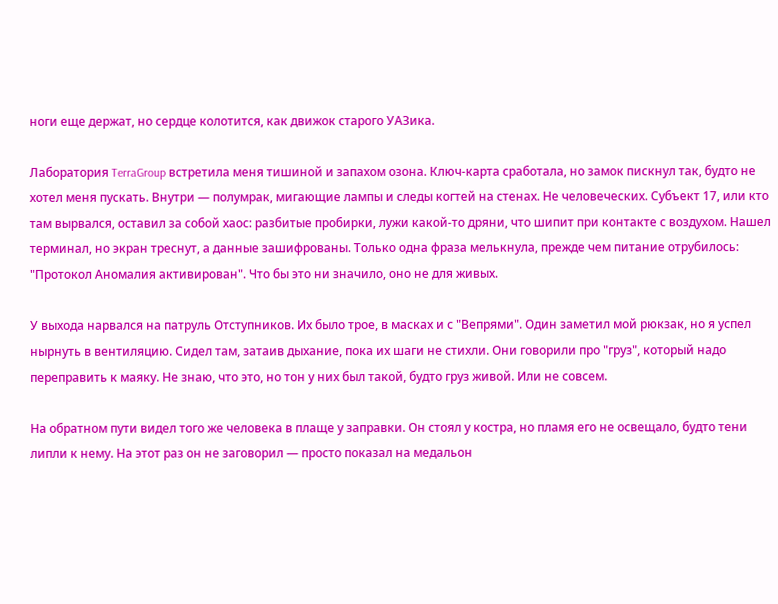ноги еще держат, но сердце колотится, как движок старого УАЗика.

Лаборатория TerraGroup встретила меня тишиной и запахом озона. Ключ-карта сработала, но замок пискнул так, будто не хотел меня пускать. Внутри — полумрак, мигающие лампы и следы когтей на стенах. Не человеческих. Субъект 17, или кто там вырвался, оставил за собой хаос: разбитые пробирки, лужи какой-то дряни, что шипит при контакте с воздухом. Нашел терминал, но экран треснут, а данные зашифрованы. Только одна фраза мелькнула, прежде чем питание отрубилось: "Протокол Аномалия активирован". Что бы это ни значило, оно не для живых.

У выхода нарвался на патруль Отступников. Их было трое, в масках и с "Вепрями". Один заметил мой рюкзак, но я успел нырнуть в вентиляцию. Сидел там, затаив дыхание, пока их шаги не стихли. Они говорили про "груз", который надо переправить к маяку. Не знаю, что это, но тон у них был такой, будто груз живой. Или не совсем.

На обратном пути видел того же человека в плаще у заправки. Он стоял у костра, но пламя его не освещало, будто тени липли к нему. На этот раз он не заговорил — просто показал на медальон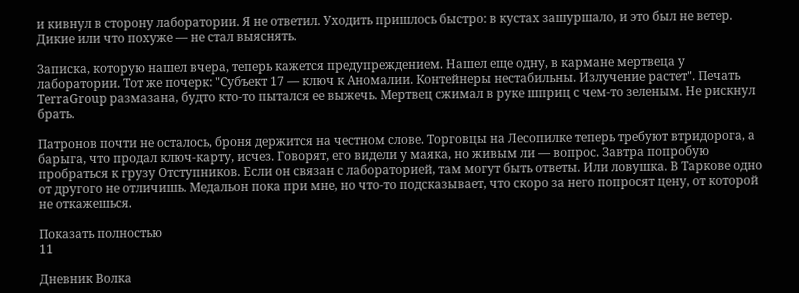и кивнул в сторону лаборатории. Я не ответил. Уходить пришлось быстро: в кустах зашуршало, и это был не ветер. Дикие или что похуже — не стал выяснять.

Записка, которую нашел вчера, теперь кажется предупреждением. Нашел еще одну, в кармане мертвеца у лаборатории. Тот же почерк: "Субъект 17 — ключ к Аномалии. Контейнеры нестабильны. Излучение растет". Печать TerraGroup размазана, будто кто-то пытался ее выжечь. Мертвец сжимал в руке шприц с чем-то зеленым. Не рискнул брать.

Патронов почти не осталось, броня держится на честном слове. Торговцы на Лесопилке теперь требуют втридорога, а барыга, что продал ключ-карту, исчез. Говорят, его видели у маяка, но живым ли — вопрос. Завтра попробую пробраться к грузу Отступников. Если он связан с лабораторией, там могут быть ответы. Или ловушка. В Таркове одно от другого не отличишь. Медальон пока при мне, но что-то подсказывает, что скоро за него попросят цену, от которой не откажешься.

Показать полностью
11

Дневник Волка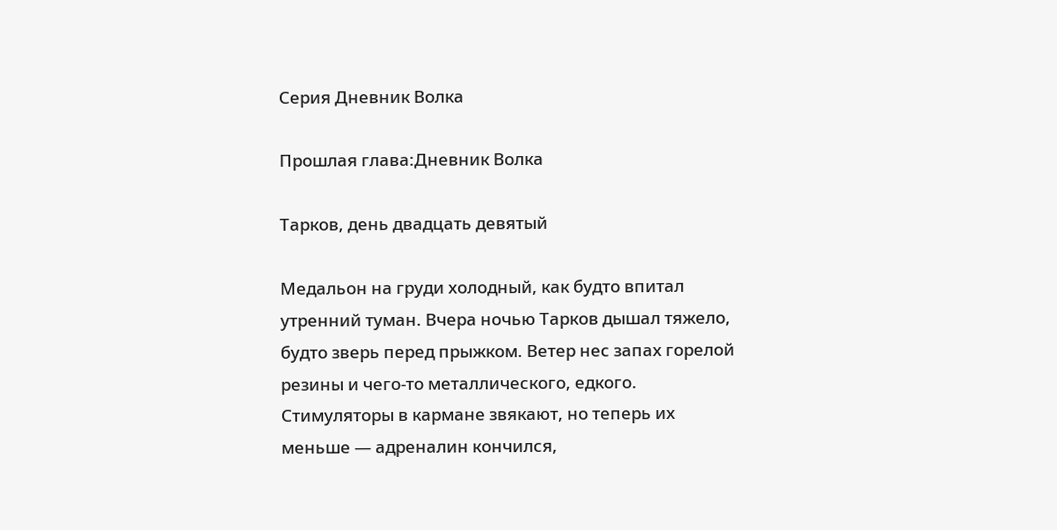Серия Дневник Волка

Прошлая глава:Дневник Волка

Тарков, день двадцать девятый

Медальон на груди холодный, как будто впитал утренний туман. Вчера ночью Тарков дышал тяжело, будто зверь перед прыжком. Ветер нес запах горелой резины и чего-то металлического, едкого. Стимуляторы в кармане звякают, но теперь их меньше — адреналин кончился,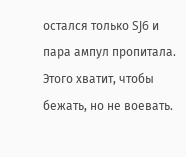остался только SJ6 и пара ампул пропитала. Этого хватит, чтобы бежать, но не воевать.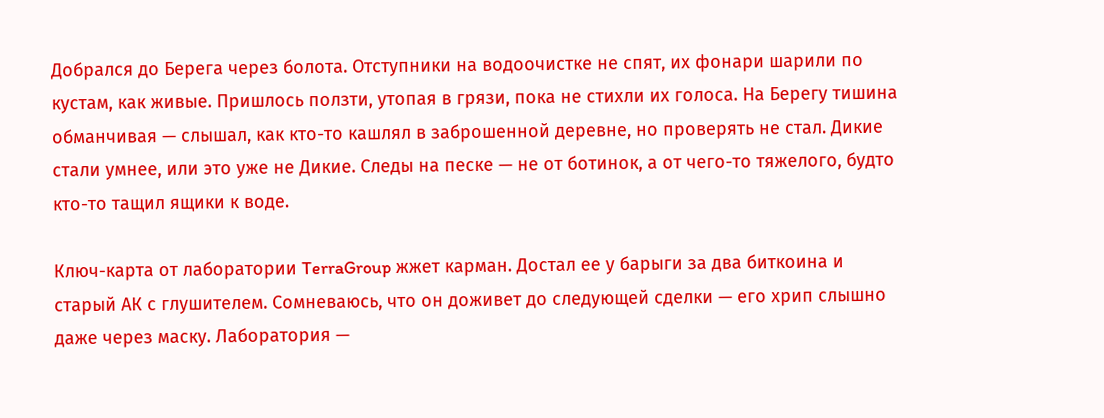Добрался до Берега через болота. Отступники на водоочистке не спят, их фонари шарили по кустам, как живые. Пришлось ползти, утопая в грязи, пока не стихли их голоса. На Берегу тишина обманчивая — слышал, как кто-то кашлял в заброшенной деревне, но проверять не стал. Дикие стали умнее, или это уже не Дикие. Следы на песке — не от ботинок, а от чего-то тяжелого, будто кто-то тащил ящики к воде.

Ключ-карта от лаборатории TerraGroup жжет карман. Достал ее у барыги за два биткоина и старый АК с глушителем. Сомневаюсь, что он доживет до следующей сделки — его хрип слышно даже через маску. Лаборатория —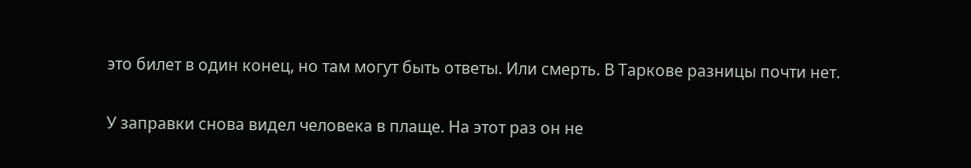это билет в один конец, но там могут быть ответы. Или смерть. В Таркове разницы почти нет.

У заправки снова видел человека в плаще. На этот раз он не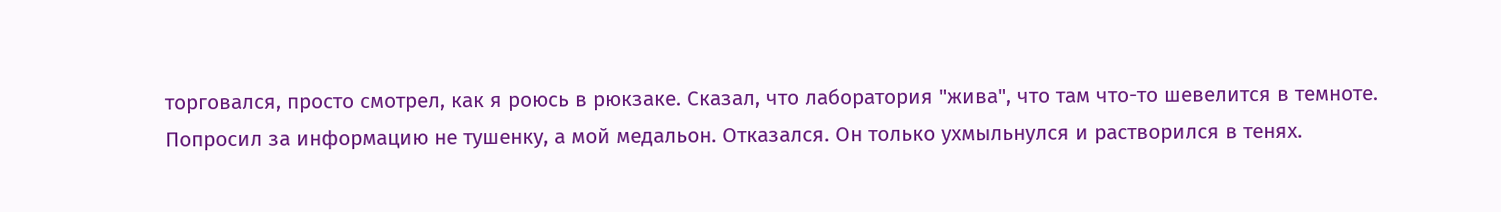торговался, просто смотрел, как я роюсь в рюкзаке. Сказал, что лаборатория "жива", что там что-то шевелится в темноте. Попросил за информацию не тушенку, а мой медальон. Отказался. Он только ухмыльнулся и растворился в тенях.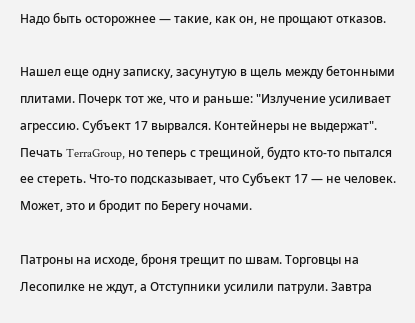Надо быть осторожнее — такие, как он, не прощают отказов.

Нашел еще одну записку, засунутую в щель между бетонными плитами. Почерк тот же, что и раньше: "Излучение усиливает агрессию. Субъект 17 вырвался. Контейнеры не выдержат". Печать TerraGroup, но теперь с трещиной, будто кто-то пытался ее стереть. Что-то подсказывает, что Субъект 17 — не человек. Может, это и бродит по Берегу ночами.

Патроны на исходе, броня трещит по швам. Торговцы на Лесопилке не ждут, а Отступники усилили патрули. Завтра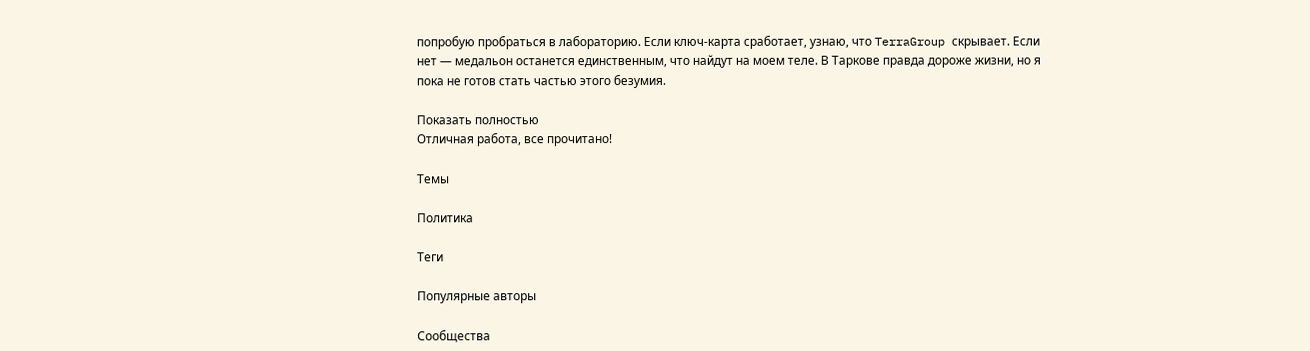попробую пробраться в лабораторию. Если ключ-карта сработает, узнаю, что TerraGroup скрывает. Если нет — медальон останется единственным, что найдут на моем теле. В Таркове правда дороже жизни, но я пока не готов стать частью этого безумия.

Показать полностью
Отличная работа, все прочитано!

Темы

Политика

Теги

Популярные авторы

Сообщества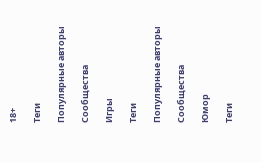18+

Теги

Популярные авторы

Сообщества

Игры

Теги

Популярные авторы

Сообщества

Юмор

Теги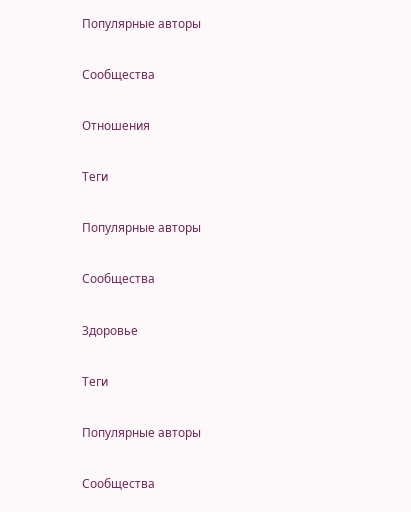Популярные авторы

Сообщества

Отношения

Теги

Популярные авторы

Сообщества

Здоровье

Теги

Популярные авторы

Сообщества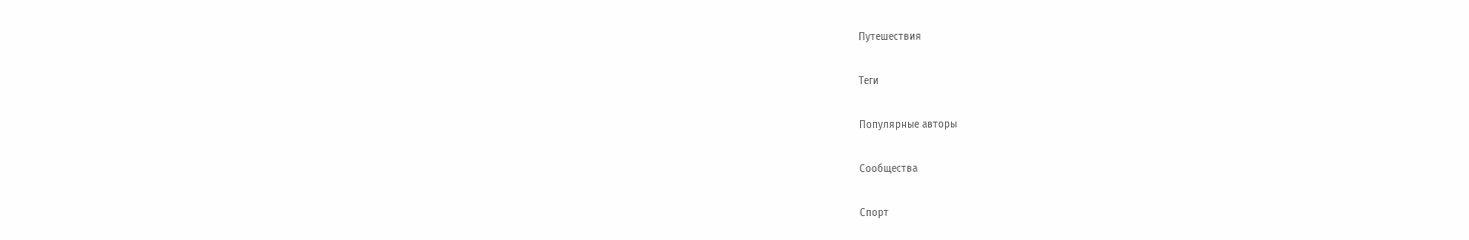Путешествия

Теги

Популярные авторы

Сообщества

Спорт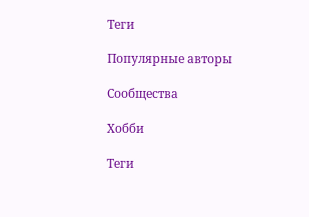Теги

Популярные авторы

Сообщества

Хобби

Теги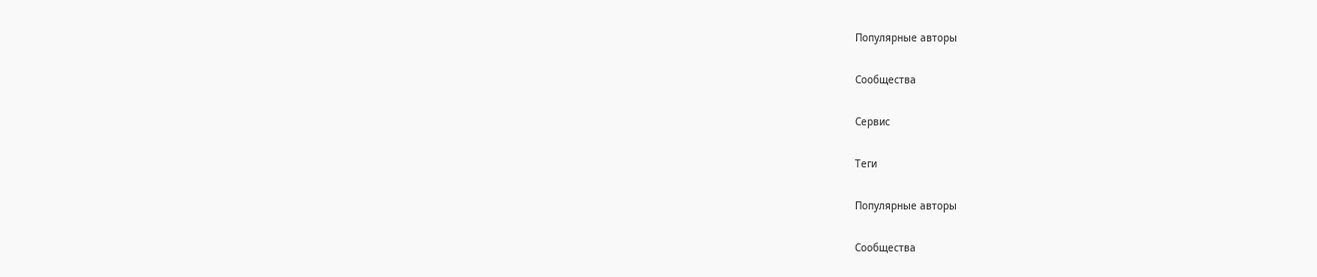Популярные авторы

Сообщества

Сервис

Теги

Популярные авторы

Сообщества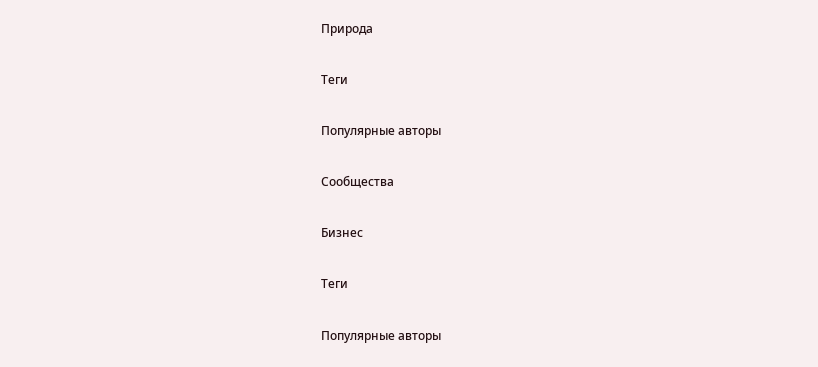Природа

Теги

Популярные авторы

Сообщества

Бизнес

Теги

Популярные авторы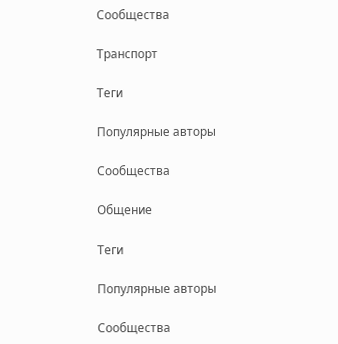Сообщества

Транспорт

Теги

Популярные авторы

Сообщества

Общение

Теги

Популярные авторы

Сообщества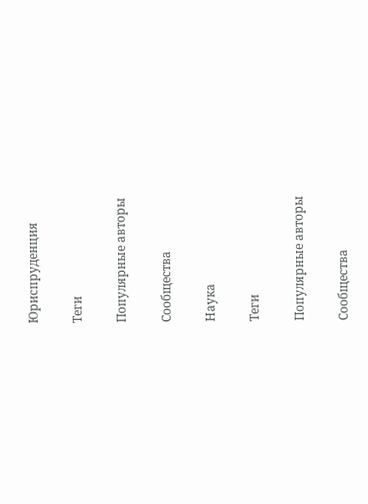Юриспруденция

Теги

Популярные авторы

Сообщества

Наука

Теги

Популярные авторы

Сообщества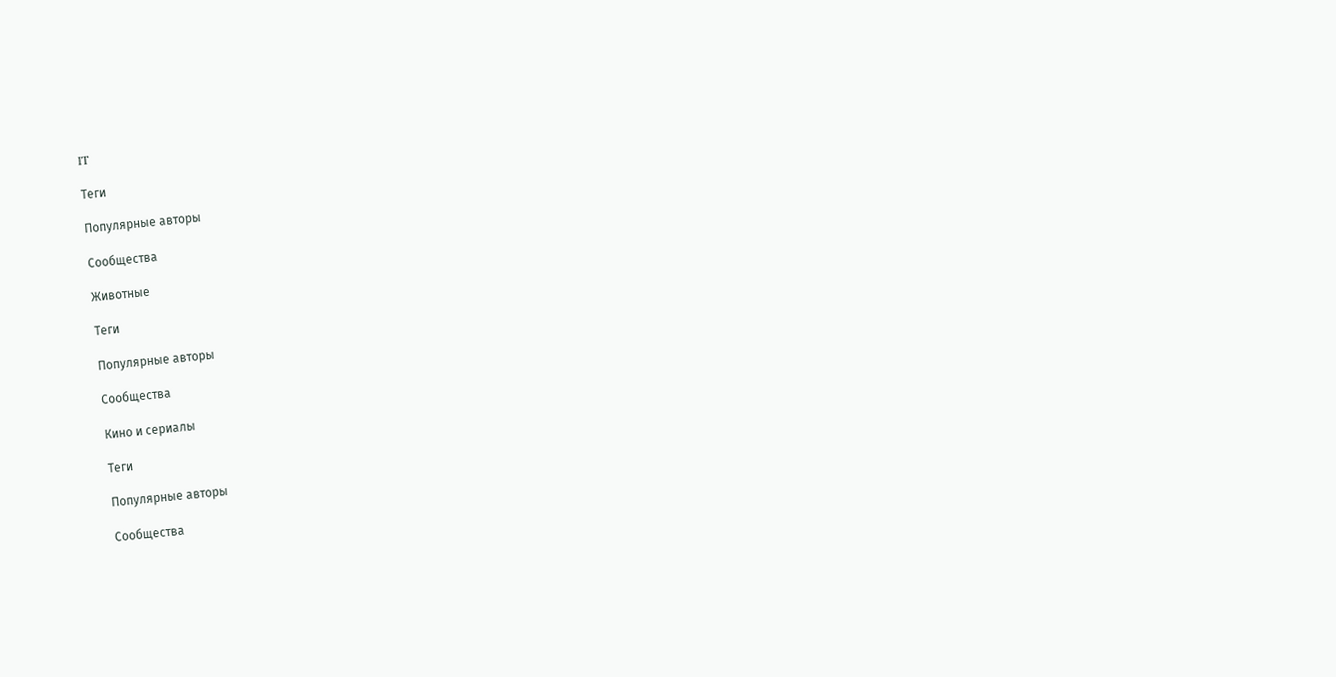IT

Теги

Популярные авторы

Сообщества

Животные

Теги

Популярные авторы

Сообщества

Кино и сериалы

Теги

Популярные авторы

Сообщества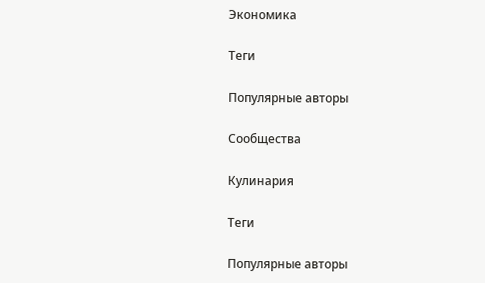Экономика

Теги

Популярные авторы

Сообщества

Кулинария

Теги

Популярные авторы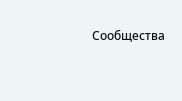Сообщества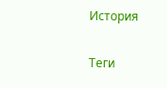История

Теги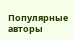Популярные авторы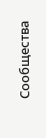Сообщества